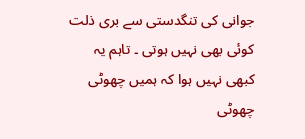جوانی کی تنگدستی سے بری ذلت کوئی بھی نہیں ہوتی ۔ تاہم یہ کبھی نہیں ہوا کہ ہمیں چھوٹی چھوٹی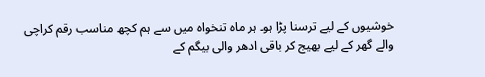خوشیوں کے لیے ترسنا پڑا ہو۔ ہر ماہ تنخواہ میں سے ہم کچھ مناسب رقم کراچی والے گھر کے لیے بھیج کر باقی ادھر والی بیگم کے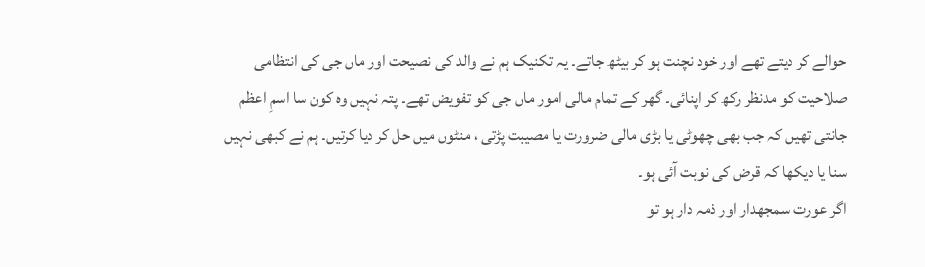حوالے کر دیتے تھے اور خود نچنت ہو کر بیٹھ جاتے۔ یہ تکنیک ہم نے والد کی نصیحت اور ماں جی کی انتظامی صلاحیت کو مدنظر رکھ کر اپنائی۔ گھر کے تمام مالی امور ماں جی کو تفویض تھے۔ پتہ نہیں وہ کون سا اسمِ اعظم جانتی تھیں کہ جب بھی چھوٹی یا بڑی مالی ضرورت یا مصیبت پڑتی ، منٹوں میں حل کر دیا کرتیں۔ ہم نے کبھی نہیں سنا یا دیکھا کہ قرض کی نوبت آئی ہو۔
اگر عورت سمجھدار اور ذمہ دار ہو تو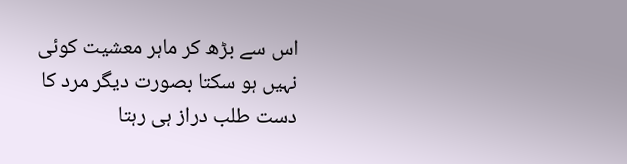اس سے بڑھ کر ماہر معشیت کوئی نہیں ہو سکتا بصورت دیگر مرد کا دست طلب دراز ہی رہتا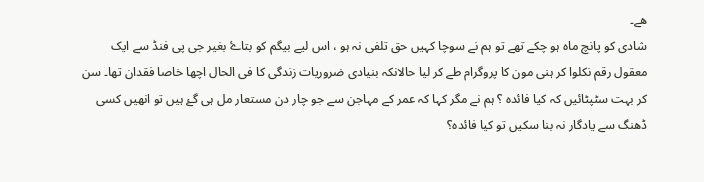ھے۔
شادی کو پانچ ماہ ہو چکے تھے تو ہم نے سوچا کہیں حق تلفی نہ ہو ، اس لیے بیگم کو بتاۓ بغیر جی پی فنڈ سے ایک معقول رقم نکلوا کر ہنی مون کا پروگرام طے کر لیا حالانکہ بنیادی ضروریات زندگی کا فی الحال اچھا خاصا فقدان تھا۔ سن کر بہت سٹپٹائیں کہ کیا فائدہ ؟ ہم نے مگر کہا کہ عمر کے مہاجن سے جو چار دن مستعار مل ہی گۓ ہیں تو انھیں کسی ڈھنگ سے یادگار نہ بنا سکیں تو کیا فائدہ؟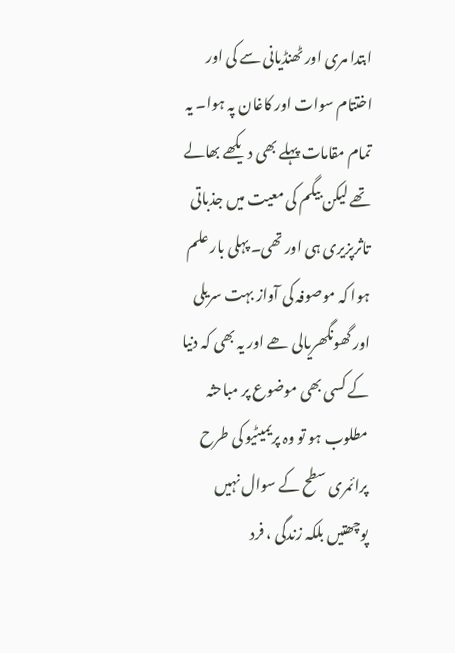ابتدا مری اور ٹھنڈیانی سے کی اور اختتام سوات اور کاغان پہ ہوا۔ یہ تمام مقامات پہلے بھی دیکھے بھالے تھے لیکن بیگم کی معیت میں جذباتی تاثرپزیری ہی اور تھی۔ پہلی بار علم ہوا کہ موصوفہ کی آواز بہت سریلی اور گھونگھریالی ھے اور یہ بھی کہ دنیا کے کسی بھی موضوع پر مباحثہ مطلوب ہو تو وہ پریمیٹیو کی طرح پرائمری سطح کے سوال نہیں پوچھتیں بلکہ زندگی ، فرد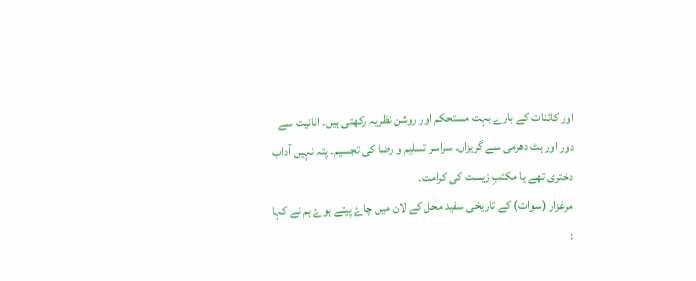اور کائنات کے بارے بہت مستحکم اور روشن نظریہ رکھتی ہیں۔ انانیت سے دور اور ہٹ دھرمی سے گریزاں۔ سراسر تسلیم و رضا کی تجسیم۔ پتہ نہیں آداب دختری تھے یا مکتبِ زیست کی کرامت۔
مرغزار (سوات) کے تاریخی سفید محل کے لان میں چاۓ پیتے ہوۓ ہم نے کہا :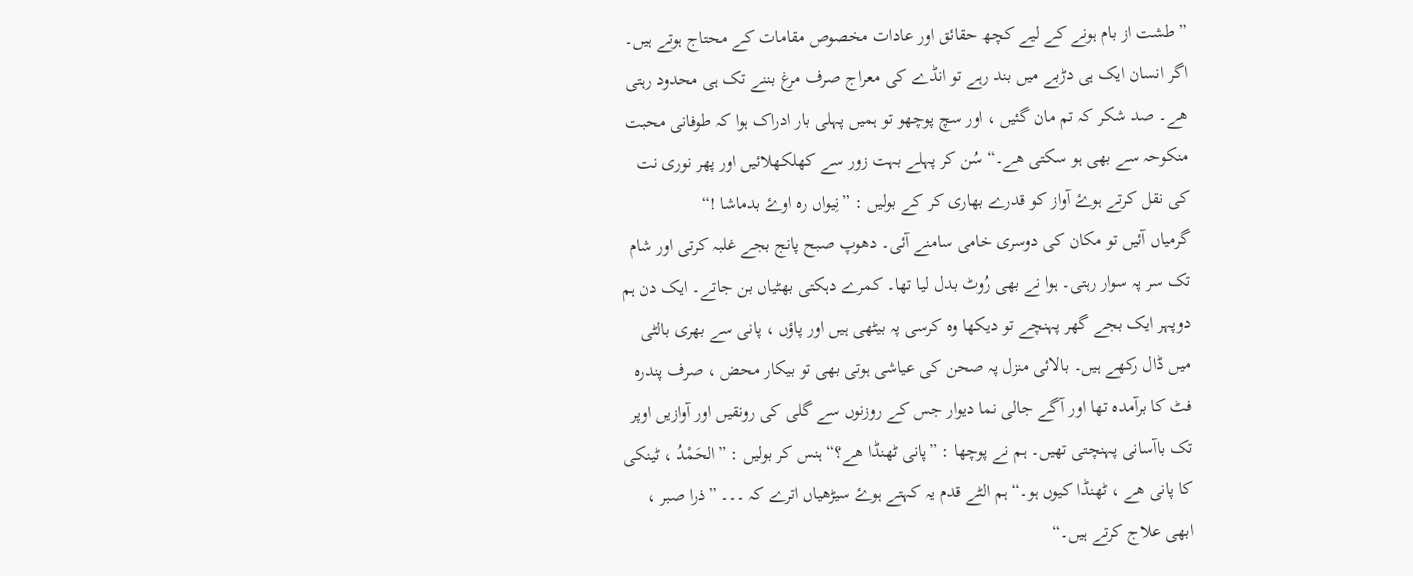”طشت از بام ہونے کے لیے کچھ حقائق اور عادات مخصوص مقامات کے محتاج ہوتے ہیں۔ اگر انسان ایک ہی دڑبے میں بند رہے تو انڈے کی معراج صرف مرغ بننے تک ہی محدود رہتی ھے۔ صد شکر کہ تم مان گئیں ، اور سچ پوچھو تو ہمیں پہلی بار ادراک ہوا کہ طوفانی محبت منکوحہ سے بھی ہو سکتی ھے۔“ سُن کر پہلے بہت زور سے کھلکھلائیں اور پھر نوری نت کی نقل کرتے ہوۓ آواز کو قدرے بھاری کر کے بولیں : ”نِیواں رہ اوۓ بدماشا !“
گرمیاں آئیں تو مکان کی دوسری خامی سامنے آئی۔ دھوپ صبح پانج بجے غلبہ کرتی اور شام تک سر پہ سوار رہتی۔ ہوا نے بھی رُوٹ بدل لیا تھا۔ کمرے دہکتی بھٹیاں بن جاتے۔ ایک دن ہم دوپہر ایک بجے گھر پہنچے تو دیکھا وہ کرسی پہ بیٹھی ہیں اور پاؤں ، پانی سے بھری بالٹی میں ڈال رکھے ہیں۔ بالائی منزل پہ صحن کی عیاشی ہوتی بھی تو بیکار محض ، صرف پندرہ فٹ کا برآمدہ تھا اور آگے جالی نما دیوار جس کے روزنوں سے گلی کی رونقیں اور آوازیں اوپر تک باآسانی پہنچتی تھیں۔ ہم نے پوچھا : ”پانی ٹھنڈا ھے؟“ ہنس کر بولیں : ”الحَمْدُ ، ٹینکی کا پانی ھے ، ٹھنڈا کیوں ہو۔“ ہم الٹے قدم یہ کہتے ہوۓ سیڑھیاں اترے کہ ۔۔۔ ”ذرا صبر ، ابھی علاج کرتے ہیں۔“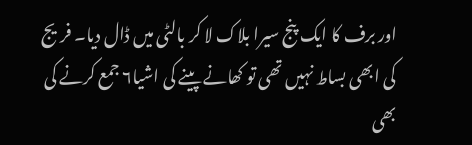اور برف کا ایک پنج سیرا بلاک لا کر بالٹی میں ڈال دیا۔ فریج کی ابھی بساط نہیں تھی تو کھانے پینے کی اشیا۶ جمع کرنے کی بھی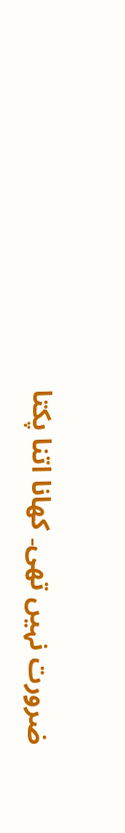ضرورت نہیں تھی۔ کھانا اتنا پکتا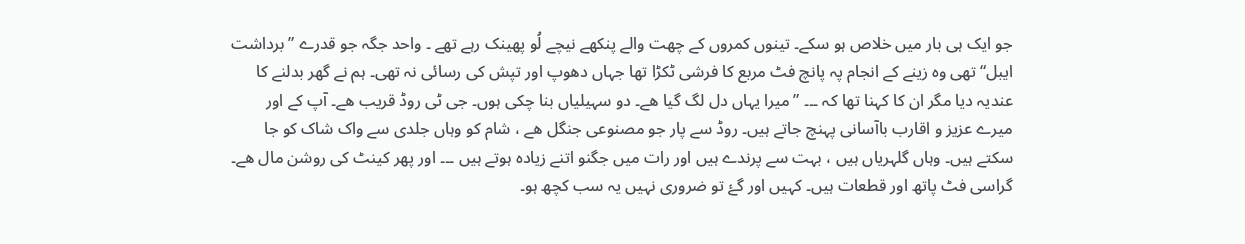جو ایک ہی بار میں خلاص ہو سکے۔ تینوں کمروں کے چھت والے پنکھے نیچے لُو پھینک رہے تھے ۔ واحد جگہ جو قدرے ”برداشت ایبل“ تھی وہ زینے کے انجام پہ پانچ فٹ مربع کا فرشی ٹکڑا تھا جہاں دھوپ اور تپش کی رسائی نہ تھی۔ ہم نے گھر بدلنے کا عندیہ دیا مگر ان کا کہنا تھا کہ ۔۔۔ ”میرا یہاں دل لگ گیا ھے۔ دو سہیلیاں بنا چکی ہوں۔ جی ٹی روڈ قریب ھے۔ آپ کے اور میرے عزیز و اقارب باآسانی پہنچ جاتے ہیں۔ روڈ سے پار جو مصنوعی جنگل ھے ، شام کو وہاں جلدی سے واک شاک کو جا سکتے ہیں۔ وہاں گلہریاں ہیں ، بہت سے پرندے ہیں اور رات میں جگنو اتنے زیادہ ہوتے ہیں ۔۔۔ اور پھر کینٹ کی روشن مال ھے۔ گراسی فٹ پاتھ اور قطعات ہیں۔ کہیں اور گۓ تو ضروری نہیں یہ سب کچھ ہو۔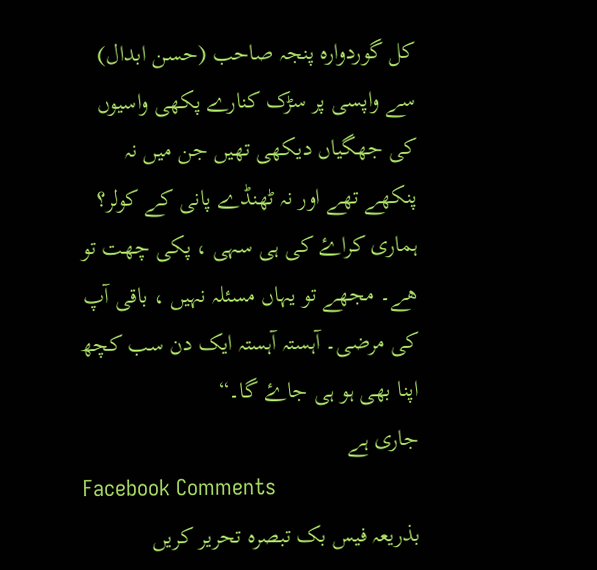کل گوردوارہ پنجہ صاحب (حسن ابدال) سے واپسی پر سڑک کنارے پکھی واسیوں کی جھگیاں دیکھی تھیں جن میں نہ پنکھے تھے اور نہ ٹھنڈے پانی کے کولر؟ ہماری کراۓ کی ہی سہی ، پکی چھت تو ھے۔ مجھے تو یہاں مسئلہ نہیں ، باقی آپ کی مرضی۔ آہستہ آہستہ ایک دن سب کچھ اپنا بھی ہو ہی جاۓ گا۔“
جاری ہے
Facebook Comments
بذریعہ فیس بک تبصرہ تحریر کریں